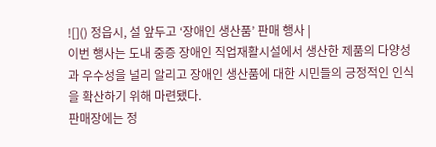![]() 정읍시, 설 앞두고 ‘장애인 생산품’ 판매 행사 |
이번 행사는 도내 중증 장애인 직업재활시설에서 생산한 제품의 다양성과 우수성을 널리 알리고 장애인 생산품에 대한 시민들의 긍정적인 인식을 확산하기 위해 마련됐다.
판매장에는 정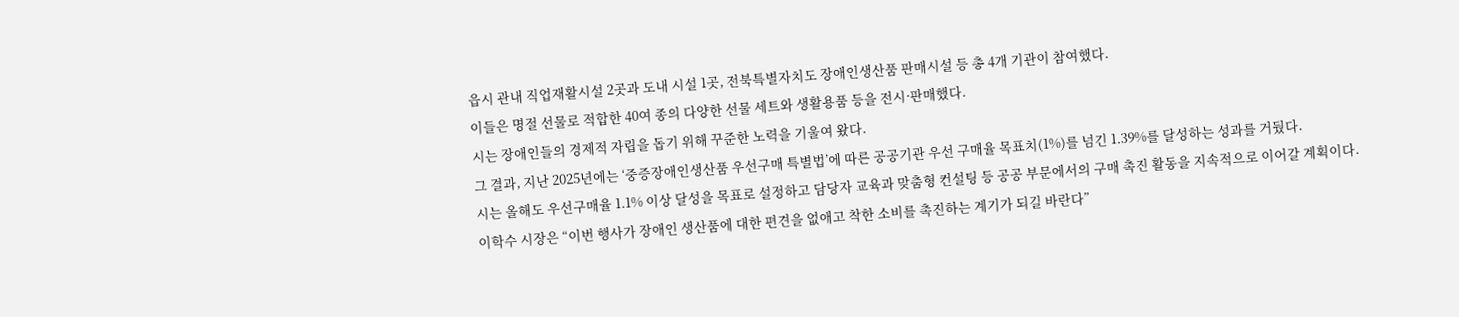읍시 관내 직업재활시설 2곳과 도내 시설 1곳, 전북특별자치도 장애인생산품 판매시설 등 총 4개 기관이 참여했다.
이들은 명절 선물로 적합한 40여 종의 다양한 선물 세트와 생활용품 등을 전시·판매했다.
시는 장애인들의 경제적 자립을 돕기 위해 꾸준한 노력을 기울여 왔다.
그 결과, 지난 2025년에는 ‘중증장애인생산품 우선구매 특별법’에 따른 공공기관 우선 구매율 목표치(1%)를 넘긴 1.39%를 달성하는 성과를 거뒀다.
시는 올해도 우선구매율 1.1% 이상 달성을 목표로 설정하고 담당자 교육과 맞춤형 컨설팅 등 공공 부문에서의 구매 촉진 활동을 지속적으로 이어갈 계획이다.
이학수 시장은 “이번 행사가 장애인 생산품에 대한 편견을 없애고 착한 소비를 촉진하는 계기가 되길 바란다”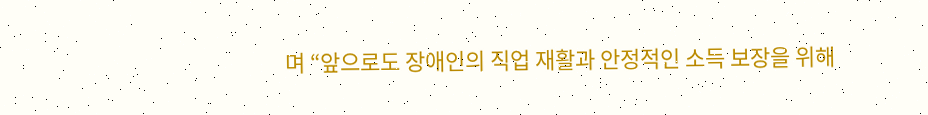며 “앞으로도 장애인의 직업 재활과 안정적인 소득 보장을 위해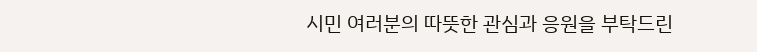시민 여러분의 따뜻한 관심과 응원을 부탁드린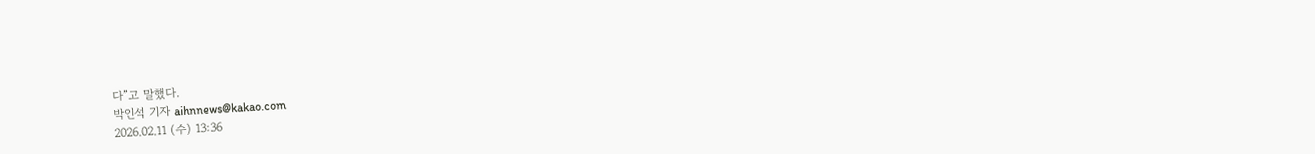다”고 말했다.
박인석 기자 aihnnews@kakao.com
2026.02.11 (수) 13:36